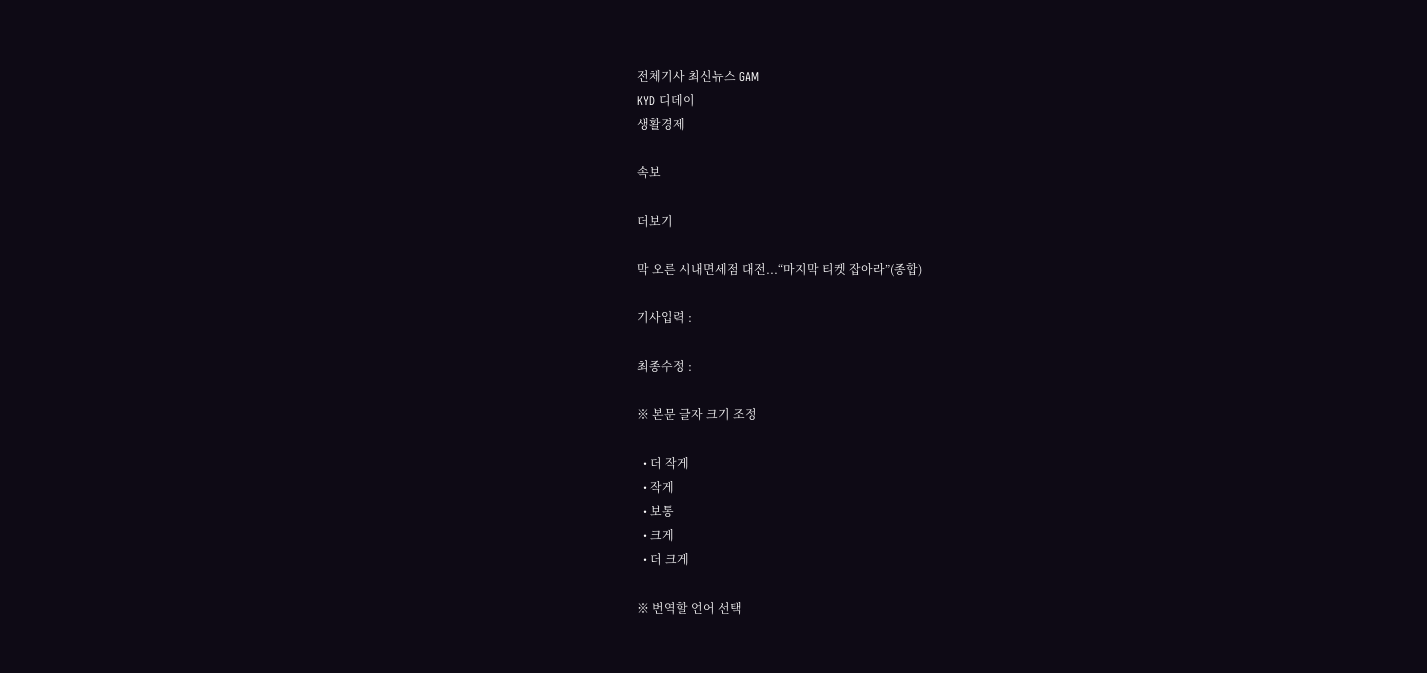전체기사 최신뉴스 GAM
KYD 디데이
생활경제

속보

더보기

막 오른 시내면세점 대전...“마지막 티켓 잡아라”(종합)

기사입력 :

최종수정 :

※ 본문 글자 크기 조정

  • 더 작게
  • 작게
  • 보통
  • 크게
  • 더 크게

※ 번역할 언어 선택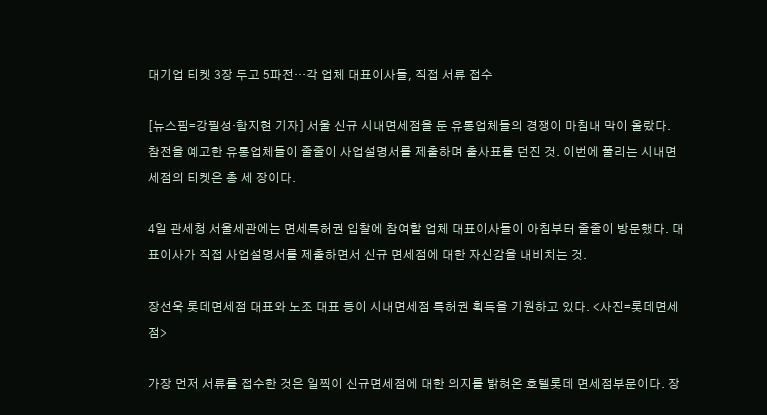대기업 티켓 3장 두고 5파전…각 업체 대표이사들, 직접 서류 접수

[뉴스핌=강필성·함지현 기자] 서울 신규 시내면세점을 둔 유통업체들의 경쟁이 마침내 막이 올랐다. 참전을 예고한 유통업체들이 줄줄이 사업설명서를 제출하며 출사표를 던진 것. 이번에 풀리는 시내면세점의 티켓은 총 세 장이다.

4일 관세청 서울세관에는 면세특허권 입찰에 참여할 업체 대표이사들이 아침부터 줄줄이 방문했다. 대표이사가 직접 사업설명서를 제출하면서 신규 면세점에 대한 자신감을 내비치는 것.

장선욱 롯데면세점 대표와 노조 대표 등이 시내면세점 특허권 획득을 기원하고 있다. <사진=롯데면세점>

가장 먼저 서류를 접수한 것은 일찍이 신규면세점에 대한 의지를 밝혀온 호텔롯데 면세점부문이다. 장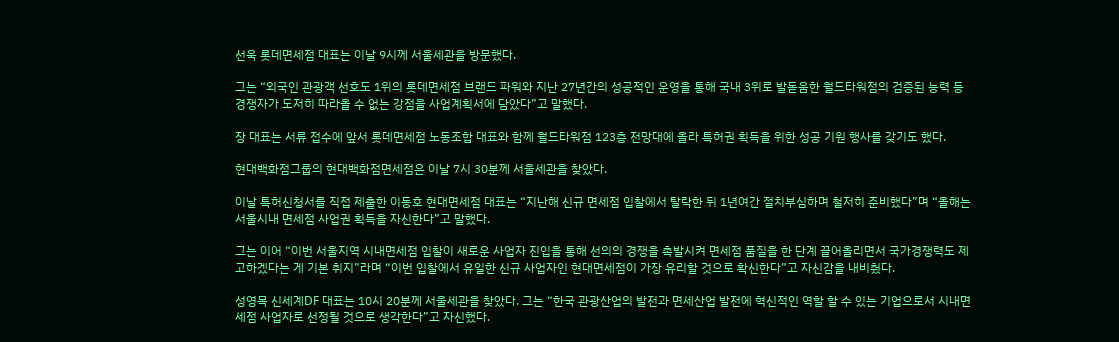선욱 롯데면세점 대표는 이날 9시께 서울세관을 방문했다.

그는 “외국인 관광객 선호도 1위의 롯데면세점 브랜드 파워와 지난 27년간의 성공적인 운영을 통해 국내 3위로 발돋움한 월드타워점의 검증된 능력 등 경쟁자가 도저히 따라올 수 없는 강점을 사업계획서에 담았다”고 말했다.

장 대표는 서류 접수에 앞서 롯데면세점 노동조합 대표와 함께 월드타워점 123층 전망대에 올라 특허권 획득을 위한 성공 기원 행사를 갖기도 했다.

현대백화점그룹의 현대백화점면세점은 이날 7시 30분께 서울세관을 찾았다.

이날 특허신청서를 직접 제출한 이동호 현대면세점 대표는 “지난해 신규 면세점 입찰에서 탈락한 뒤 1년여간 절치부심하며 철저히 준비했다”며 “올해는 서울시내 면세점 사업권 획득을 자신한다”고 말했다.

그는 이어 “이번 서울지역 시내면세점 입찰이 새로운 사업자 진입을 통해 선의의 경쟁을 촉발시켜 면세점 품질을 한 단계 끌어올리면서 국가경쟁력도 제고하겠다는 게 기본 취지”라며 “이번 입찰에서 유일한 신규 사업자인 현대면세점이 가장 유리할 것으로 확신한다”고 자신감을 내비췄다.

성영목 신세계DF 대표는 10시 20분께 서울세관을 찾았다. 그는 “한국 관광산업의 발전과 면세산업 발전에 혁신적인 역할 할 수 있는 기업으로서 시내면세점 사업자로 선정될 것으로 생각한다”고 자신했다.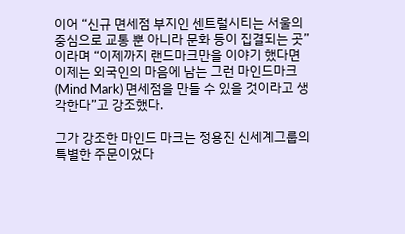이어 “신규 면세점 부지인 센트럴시티는 서울의 중심으로 교통 뿐 아니라 문화 등이 집결되는 곳”이라며 “이제까지 랜드마크만을 이야기 했다면 이제는 외국인의 마음에 남는 그런 마인드마크(Mind Mark) 면세점을 만들 수 있을 것이라고 생각한다”고 강조했다.

그가 강조한 마인드 마크는 정용진 신세계그룹의 특별한 주문이었다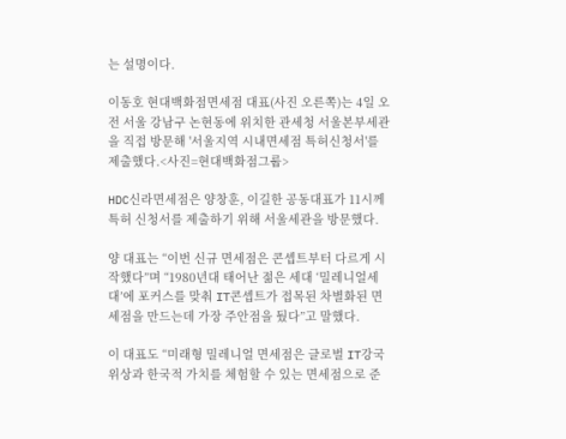는 설명이다.

이동호 현대백화점면세점 대표(사진 오른쪽)는 4일 오전 서울 강남구 논현동에 위치한 관세청 서울본부세관을 직접 방문해 '서울지역 시내면세점 특허신청서'를 제출했다.<사진=현대백화점그룹>

HDC신라면세점은 양창훈, 이길한 공동대표가 11시께 특허 신청서를 제출하기 위해 서울세관을 방문했다.

양 대표는 “이번 신규 면세점은 콘셉트부터 다르게 시작했다”며 “1980년대 태어난 젊은 세대 ‘밀레니얼세대’에 포커스를 맞춰 IT콘셉트가 접목된 차별화된 면세점을 만드는데 가장 주안점을 뒀다”고 말했다.

이 대표도 “미래형 밀레니얼 면세점은 글로벌 IT강국 위상과 한국적 가치를 체험할 수 있는 면세점으로 준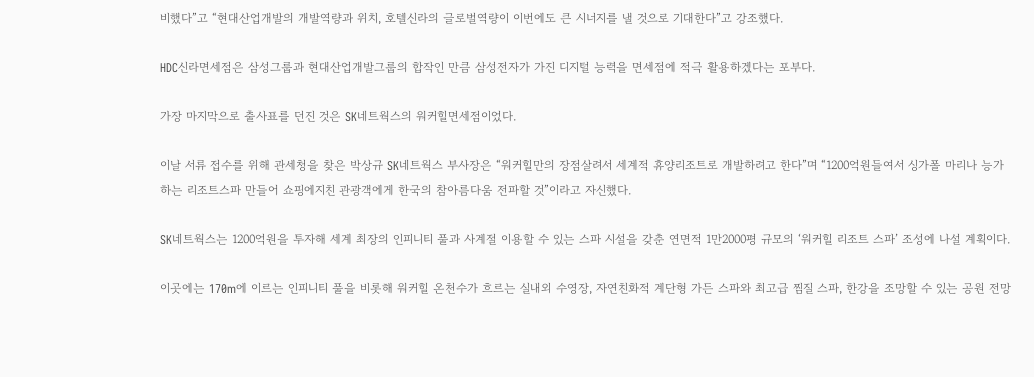비했다”고 “현대산업개발의 개발역량과 위치, 호텔신라의 글로벌역량이 이번에도 큰 시너지를 낼 것으로 기대한다”고 강조했다.

HDC신라면세점은 삼성그룹과 현대산업개발그룹의 합작인 만큼 삼성전자가 가진 디지털 능력을 면세점에 적극 활용하겠다는 포부다.

가장 마지막으로 출사표를 던진 것은 SK네트웍스의 워커힐면세점이었다.

이날 서류 접수를 위해 관세청을 찾은 박상규 SK네트웍스 부사장은 “워커힐만의 장점살려서 세계적 휴양리조트로 개발하려고 한다”며 “1200억원들여서 싱가폴 마리나 능가하는 리조트스파 만들어 쇼핑에지친 관광객에게 한국의 참아름다움 전파할 것”이라고 자신했다.

SK네트웍스는 1200억원을 투자해 세계 최장의 인피니티 풀과 사계절 이용할 수 있는 스파 시설을 갖춘 연면적 1만2000평 규모의 ‘워커힐 리조트 스파’ 조성에 나설 계획이다.

이곳에는 170m에 이르는 인피니티 풀을 비롯해 워커힐 온천수가 흐르는 실내외 수영장, 자연친화적 계단형 가든 스파와 최고급 찜질 스파, 한강을 조망할 수 있는 공원 전망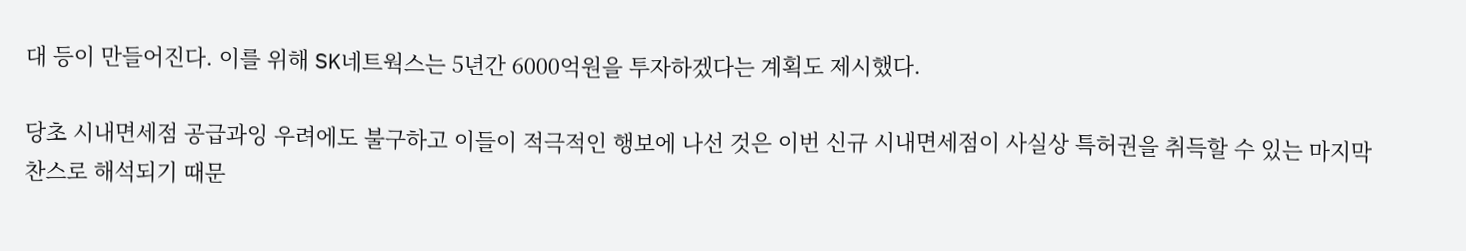대 등이 만들어진다. 이를 위해 SK네트웍스는 5년간 6000억원을 투자하겠다는 계획도 제시했다.

당초 시내면세점 공급과잉 우려에도 불구하고 이들이 적극적인 행보에 나선 것은 이번 신규 시내면세점이 사실상 특허권을 취득할 수 있는 마지막 찬스로 해석되기 때문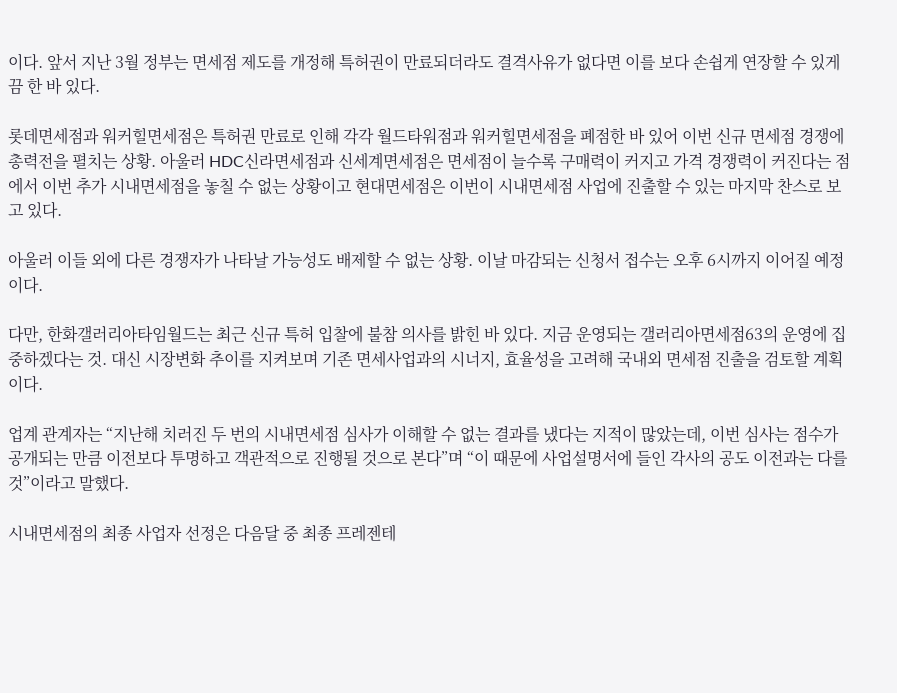이다. 앞서 지난 3월 정부는 면세점 제도를 개정해 특허권이 만료되더라도 결격사유가 없다면 이를 보다 손쉽게 연장할 수 있게끔 한 바 있다.

롯데면세점과 워커힐면세점은 특허권 만료로 인해 각각 월드타워점과 워커힐면세점을 폐점한 바 있어 이번 신규 면세점 경쟁에 총력전을 펼치는 상황. 아울러 HDC신라면세점과 신세계면세점은 면세점이 늘수록 구매력이 커지고 가격 경쟁력이 커진다는 점에서 이번 추가 시내면세점을 놓칠 수 없는 상황이고 현대면세점은 이번이 시내면세점 사업에 진출할 수 있는 마지막 찬스로 보고 있다.

아울러 이들 외에 다른 경쟁자가 나타날 가능성도 배제할 수 없는 상황. 이날 마감되는 신청서 접수는 오후 6시까지 이어질 예정이다.

다만, 한화갤러리아타임월드는 최근 신규 특허 입찰에 불참 의사를 밝힌 바 있다. 지금 운영되는 갤러리아면세점63의 운영에 집중하겠다는 것. 대신 시장변화 추이를 지켜보며 기존 면세사업과의 시너지, 효율성을 고려해 국내외 면세점 진출을 검토할 계획이다.

업계 관계자는 “지난해 치러진 두 번의 시내면세점 심사가 이해할 수 없는 결과를 냈다는 지적이 많았는데, 이번 심사는 점수가 공개되는 만큼 이전보다 투명하고 객관적으로 진행될 것으로 본다”며 “이 때문에 사업설명서에 들인 각사의 공도 이전과는 다를 것”이라고 말했다.

시내면세점의 최종 사업자 선정은 다음달 중 최종 프레젠테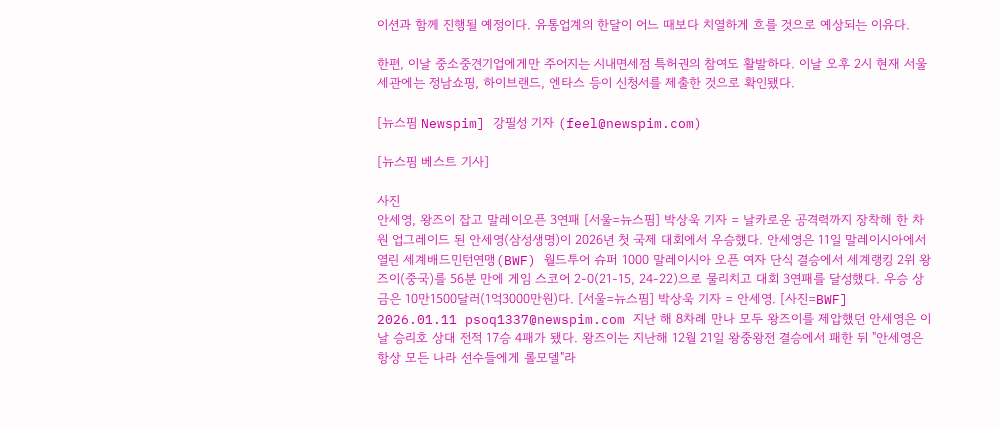이션과 함께 진행될 예정이다. 유통업계의 한달이 어느 때보다 치열하게 흐를 것으로 예상되는 이유다.

한편, 이날 중소중견기업에게만 주어지는 시내면세점 특허권의 참여도 활발하다. 이날 오후 2시 현재 서울세관에는 정남쇼핑, 하이브랜드, 엔타스 등이 신청서를 제출한 것으로 확인됐다.

[뉴스핌 Newspim] 강필성 기자 (feel@newspim.com)

[뉴스핌 베스트 기사]

사진
안세영, 왕즈이 잡고 말레이오픈 3연패 [서울=뉴스핌] 박상욱 기자 = 날카로운 공격력까지 장착해 한 차원 업그레이드 된 안세영(삼성생명)이 2026년 첫 국제 대회에서 우승했다. 안세영은 11일 말레이시아에서 열린 세계배드민턴연맹(BWF) 월드투어 슈퍼 1000 말레이시아 오픈 여자 단식 결승에서 세계랭킹 2위 왕즈이(중국)를 56분 만에 게임 스코어 2-0(21-15, 24-22)으로 물리치고 대회 3연패를 달성했다. 우승 상금은 10만1500달러(1억3000만원)다. [서울=뉴스핌] 박상욱 기자 = 안세영. [사진=BWF] 2026.01.11 psoq1337@newspim.com 지난 해 8차례 만나 모두 왕즈이를 제압했던 안세영은 이날 승리호 상대 전적 17승 4패가 됐다. 왕즈이는 지난해 12월 21일 왕중왕전 결승에서 패한 뒤 "안세영은 항상 모든 나라 선수들에게 롤모델"라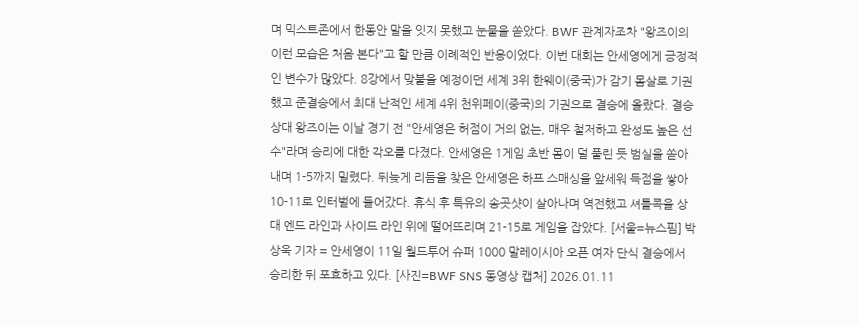며 믹스트존에서 한동안 말을 잇지 못했고 눈물을 쏟았다. BWF 관계자조차 "왕즈이의 이런 모습은 처음 본다"고 할 만큼 이례적인 반응이었다. 이번 대회는 안세영에게 긍정적인 변수가 많았다. 8강에서 맞붙을 예정이던 세계 3위 한웨이(중국)가 감기 몸살로 기권했고 준결승에서 최대 난적인 세계 4위 천위페이(중국)의 기권으로 결승에 올랐다. 결승 상대 왕즈이는 이날 경기 전 "안세영은 허점이 거의 없는, 매우 철저하고 완성도 높은 선수"라며 승리에 대한 각오를 다졌다. 안세영은 1게임 초반 몸이 덜 풀린 듯 범실을 쏟아내며 1-5까지 밀렸다. 뒤늦게 리듬을 찾은 안세영은 하프 스매싱을 앞세워 득점을 쌓아 10-11로 인터벌에 들어갔다. 휴식 후 특유의 송곳샷이 살아나며 역전했고 셔틀콕을 상대 엔드 라인과 사이드 라인 위에 떨어뜨리며 21-15로 게임을 잡았다. [서울=뉴스핌] 박상욱 기자 = 안세영이 11일 월드투어 슈퍼 1000 말레이시아 오픈 여자 단식 결승에서 승리한 뒤 포효하고 있다. [사진=BWF SNS 동영상 캡처] 2026.01.11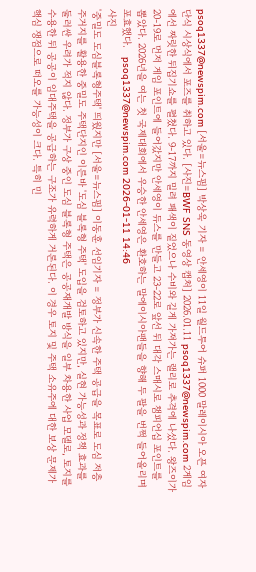psoq1337@newspim.com [서울=뉴스핌] 박상욱 기자 = 안세영이 11일 월드투어 슈퍼 1000 말레이시아 오픈 여자 단식 시상식에서 포즈를 취하고 있다. [사진=BWF SNS 동영상 캡처] 2026.01.11 psoq1337@newspim.com 2게임에선 짜릿한 뒤집기쇼를 펼쳤다. 9-17까지 밀려 패색이 짙었으나 수비와 길게 가져가는 랠리로 추격에 나섰다. 왕즈이가 20-19로 먼저 게임 포인트에 들어갔지만 안세영이 듀스를 만들고 23-22로 앞선 뒤 대각 스매시로 챔피언십 포인트를 뽑았다. 2026년을 여는 첫 국제대회에서 우승한 안세영은 환호하는 말에이시아팬들을 향해 두 팔을 번쩍 들어올리며 포효했다.   psoq1337@newspim.com 2026-01-11 14:46
사진
'중밀도 도심블록형주택' 띄웠지만 [서울=뉴스핌] 이동훈 선임기자 = 정부가 신속한 주택 공급을 목표로 도심 저층 주거지를 활용한 중밀도 주택단지인 이른바 '도심 블록형 주택' 도입을 검토하고 있지만, 실현 가능성과 정책 효과를 둘러싼 우려가 적지 않다. 정부가 구상 중인 도심 블록형 주택은 공공재개발 방식을 일부 차용한 사업 모델로, 토지를 수용한 뒤 공공이 임대주택을 공급하는 구조가 유력하게 거론된다. 이 경우 토지 및 주택 소유주에 대한 보상 문제가 핵심 쟁점으로 떠오를 가능성이 크다. 특히 민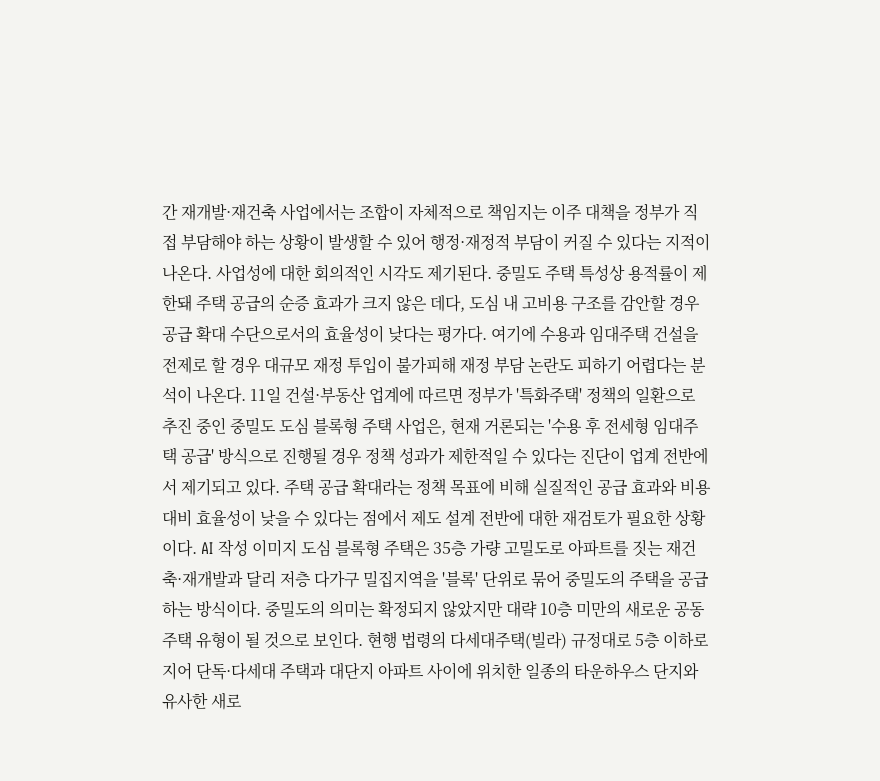간 재개발·재건축 사업에서는 조합이 자체적으로 책임지는 이주 대책을 정부가 직접 부담해야 하는 상황이 발생할 수 있어 행정·재정적 부담이 커질 수 있다는 지적이 나온다. 사업성에 대한 회의적인 시각도 제기된다. 중밀도 주택 특성상 용적률이 제한돼 주택 공급의 순증 효과가 크지 않은 데다, 도심 내 고비용 구조를 감안할 경우 공급 확대 수단으로서의 효율성이 낮다는 평가다. 여기에 수용과 임대주택 건설을 전제로 할 경우 대규모 재정 투입이 불가피해 재정 부담 논란도 피하기 어렵다는 분석이 나온다. 11일 건설·부동산 업계에 따르면 정부가 '특화주택' 정책의 일환으로 추진 중인 중밀도 도심 블록형 주택 사업은, 현재 거론되는 '수용 후 전세형 임대주택 공급' 방식으로 진행될 경우 정책 성과가 제한적일 수 있다는 진단이 업계 전반에서 제기되고 있다. 주택 공급 확대라는 정책 목표에 비해 실질적인 공급 효과와 비용 대비 효율성이 낮을 수 있다는 점에서 제도 설계 전반에 대한 재검토가 필요한 상황이다. AI 작성 이미지 도심 블록형 주택은 35층 가량 고밀도로 아파트를 짓는 재건축·재개발과 달리 저층 다가구 밀집지역을 '블록' 단위로 묶어 중밀도의 주택을 공급하는 방식이다. 중밀도의 의미는 확정되지 않았지만 대략 10층 미만의 새로운 공동주택 유형이 될 것으로 보인다. 현행 법령의 다세대주택(빌라) 규정대로 5층 이하로 지어 단독·다세대 주택과 대단지 아파트 사이에 위치한 일종의 타운하우스 단지와 유사한 새로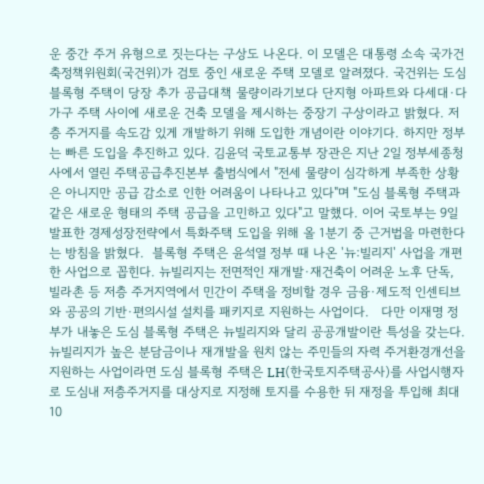운 중간 주거 유형으로 짓는다는 구상도 나온다. 이 모델은 대통령 소속 국가건축정책위원회(국건위)가 검토 중인 새로운 주택 모델로 알려졌다. 국건위는 도심 블록형 주택이 당장 추가 공급대책 물량이라기보다 단지형 아파트와 다세대·다가구 주택 사이에 새로운 건축 모델을 제시하는 중장기 구상이라고 밝혔다. 저층 주거지를 속도감 있게 개발하기 위해 도입한 개념이란 이야기다. 하지만 정부는 빠른 도입을 추진하고 있다. 김윤덕 국토교통부 장관은 지난 2일 정부세종청사에서 열린 주택공급추진본부 출범식에서 "전세 물량이 심각하게 부족한 상황은 아니지만 공급 감소로 인한 어려움이 나타나고 있다"며 "도심 블록형 주택과 같은 새로운 형태의 주택 공급을 고민하고 있다"고 말했다. 이어 국토부는 9일 발표한 경제성장전략에서 특화주택 도입을 위해 올 1분기 중 근거법을 마련한다는 방침을 밝혔다.  블록형 주택은 윤석열 정부 때 나온 '뉴:빌리지' 사업을 개편한 사업으로 꼽힌다. 뉴빌리지는 전면적인 재개발·재건축이 어려운 노후 단독, 빌라촌 등 저층 주거지역에서 민간이 주택을 정비할 경우 금융·제도적 인센티브와 공공의 기반·편의시설 설치를 패키지로 지원하는 사업이다.   다만 이재명 정부가 내놓은 도심 블록형 주택은 뉴빌리지와 달리 공공개발이란 특성을 갖는다. 뉴빌리지가 높은 분담금이나 재개발을 원치 않는 주민들의 자력 주거환경개선을 지원하는 사업이라면 도심 블록형 주택은 LH(한국토지주택공사)를 사업시행자로 도심내 저층주거지를 대상지로 지정해 토지를 수용한 뒤 재정을 투입해 최대 10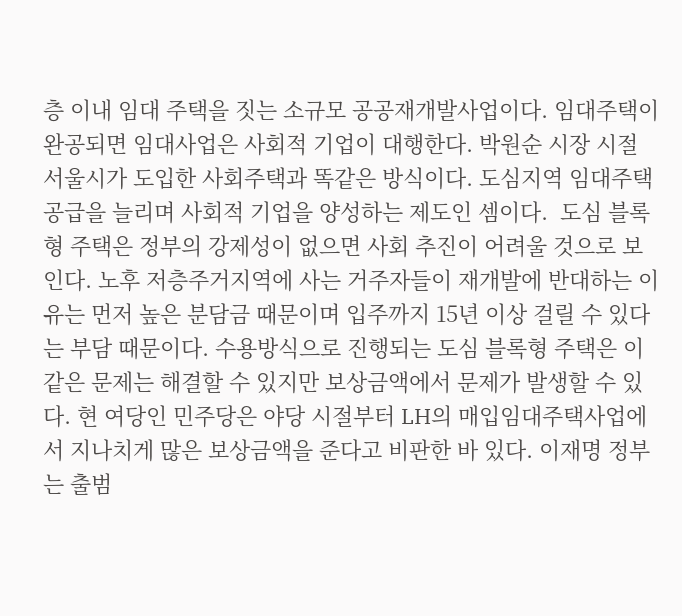층 이내 임대 주택을 짓는 소규모 공공재개발사업이다. 임대주택이 완공되면 임대사업은 사회적 기업이 대행한다. 박원순 시장 시절 서울시가 도입한 사회주택과 똑같은 방식이다. 도심지역 임대주택 공급을 늘리며 사회적 기업을 양성하는 제도인 셈이다.  도심 블록형 주택은 정부의 강제성이 없으면 사회 추진이 어려울 것으로 보인다. 노후 저층주거지역에 사는 거주자들이 재개발에 반대하는 이유는 먼저 높은 분담금 때문이며 입주까지 15년 이상 걸릴 수 있다는 부담 때문이다. 수용방식으로 진행되는 도심 블록형 주택은 이같은 문제는 해결할 수 있지만 보상금액에서 문제가 발생할 수 있다. 현 여당인 민주당은 야당 시절부터 LH의 매입임대주택사업에서 지나치게 많은 보상금액을 준다고 비판한 바 있다. 이재명 정부는 출범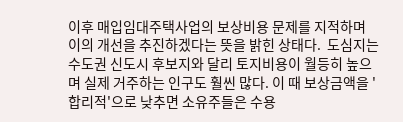이후 매입임대주택사업의 보상비용 문제를 지적하며 이의 개선을 추진하겠다는 뜻을 밝힌 상태다.  도심지는 수도권 신도시 후보지와 달리 토지비용이 월등히 높으며 실제 거주하는 인구도 훨씬 많다. 이 때 보상금액을 '합리적'으로 낮추면 소유주들은 수용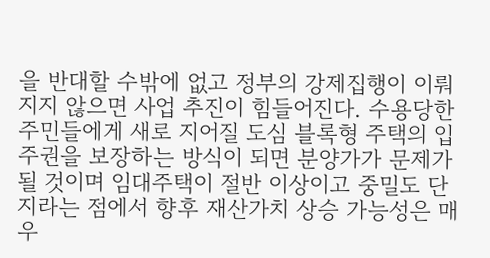을 반대할 수밖에 없고 정부의 강제집행이 이뤄지지 않으면 사업 추진이 힘들어진다. 수용당한 주민들에게 새로 지어질 도심 블록형 주택의 입주권을 보장하는 방식이 되면 분양가가 문제가 될 것이며 임대주택이 절반 이상이고 중밀도 단지라는 점에서 향후 재산가치 상승 가능성은 매우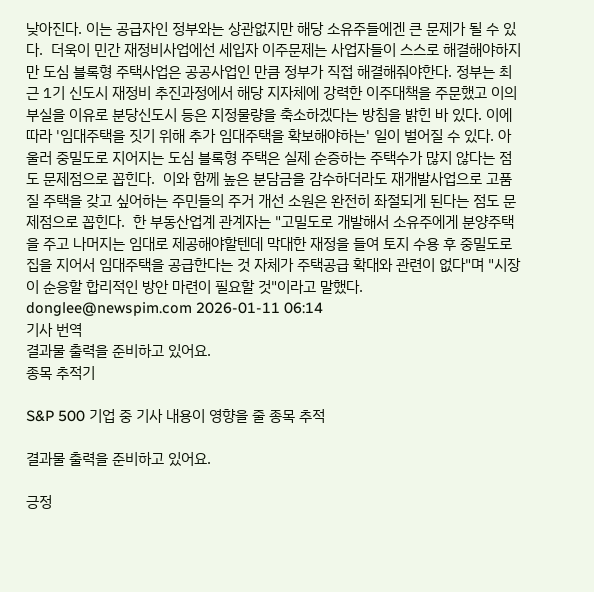낮아진다. 이는 공급자인 정부와는 상관없지만 해당 소유주들에겐 큰 문제가 될 수 있다.  더욱이 민간 재정비사업에선 세입자 이주문제는 사업자들이 스스로 해결해야하지만 도심 블록형 주택사업은 공공사업인 만큼 정부가 직접 해결해줘야한다. 정부는 최근 1기 신도시 재정비 추진과정에서 해당 지자체에 강력한 이주대책을 주문했고 이의 부실을 이유로 분당신도시 등은 지정물량을 축소하겠다는 방침을 밝힌 바 있다. 이에 따라 '임대주택을 짓기 위해 추가 임대주택을 확보해야하는' 일이 벌어질 수 있다. 아울러 중밀도로 지어지는 도심 블록형 주택은 실제 순증하는 주택수가 많지 않다는 점도 문제점으로 꼽힌다.  이와 함께 높은 분담금을 감수하더라도 재개발사업으로 고품질 주택을 갖고 싶어하는 주민들의 주거 개선 소원은 완전히 좌절되게 된다는 점도 문제점으로 꼽힌다.  한 부동산업계 관계자는 "고밀도로 개발해서 소유주에게 분양주택을 주고 나머지는 임대로 제공해야할텐데 막대한 재정을 들여 토지 수용 후 중밀도로 집을 지어서 임대주택을 공급한다는 것 자체가 주택공급 확대와 관련이 없다"며 "시장이 순응할 합리적인 방안 마련이 필요할 것"이라고 말했다.  donglee@newspim.com 2026-01-11 06:14
기사 번역
결과물 출력을 준비하고 있어요.
종목 추적기

S&P 500 기업 중 기사 내용이 영향을 줄 종목 추적

결과물 출력을 준비하고 있어요.

긍정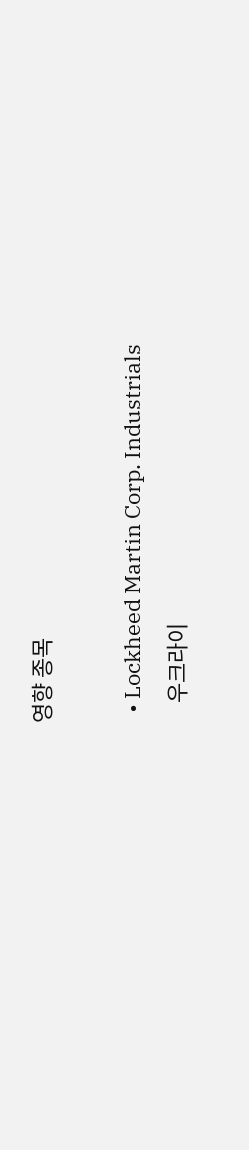영향 종목

  • Lockheed Martin Corp. Industrials
    우크라이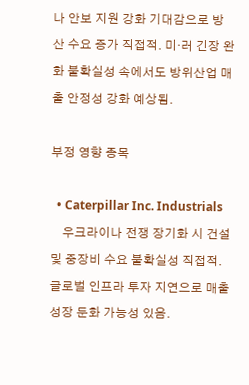나 안보 지원 강화 기대감으로 방산 수요 증가 직접적. 미·러 긴장 완화 불확실성 속에서도 방위산업 매출 안정성 강화 예상됨.

부정 영향 종목

  • Caterpillar Inc. Industrials
    우크라이나 전쟁 장기화 시 건설 및 중장비 수요 불확실성 직접적. 글로벌 인프라 투자 지연으로 매출 성장 둔화 가능성 있음.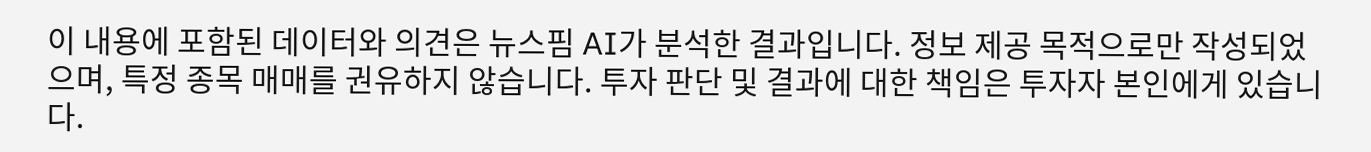이 내용에 포함된 데이터와 의견은 뉴스핌 AI가 분석한 결과입니다. 정보 제공 목적으로만 작성되었으며, 특정 종목 매매를 권유하지 않습니다. 투자 판단 및 결과에 대한 책임은 투자자 본인에게 있습니다.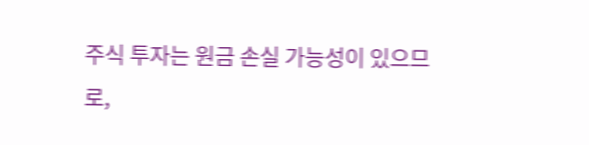주식 투자는 원금 손실 가능성이 있으므로,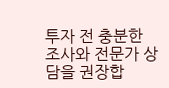투자 전 충분한 조사와 전문가 상담을 권장합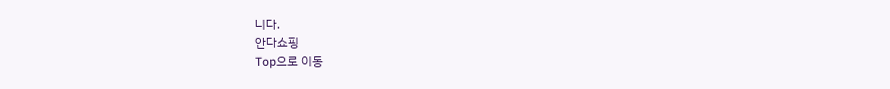니다.
안다쇼핑
Top으로 이동